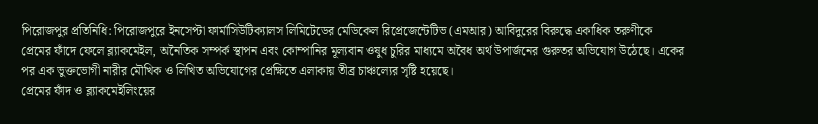পিরোজপুর প্রতিনিধি: পিরোজপুরে ইনসেপ্টা ফার্মাসিউটিক্যালস লিমিটেডের মেডিকেল রিপ্রেজেন্টেটিভ (এমআর) আবিদুরের বিরুদ্ধে একাধিক তরুণীকে প্রেমের ফাঁদে ফেলে ব্ল্যাকমেইল, অনৈতিক সম্পর্ক স্থাপন এবং কোম্পানির মূল্যবান ওষুধ চুরির মাধ্যমে অবৈধ অর্থ উপার্জনের গুরুতর অভিযোগ উঠেছে। একের পর এক ভুক্তভোগী নারীর মৌখিক ও লিখিত অভিযোগের প্রেক্ষিতে এলাকায় তীব্র চাঞ্চল্যের সৃষ্টি হয়েছে।
প্রেমের ফাঁদ ও ব্ল্যাকমেইলিংয়ের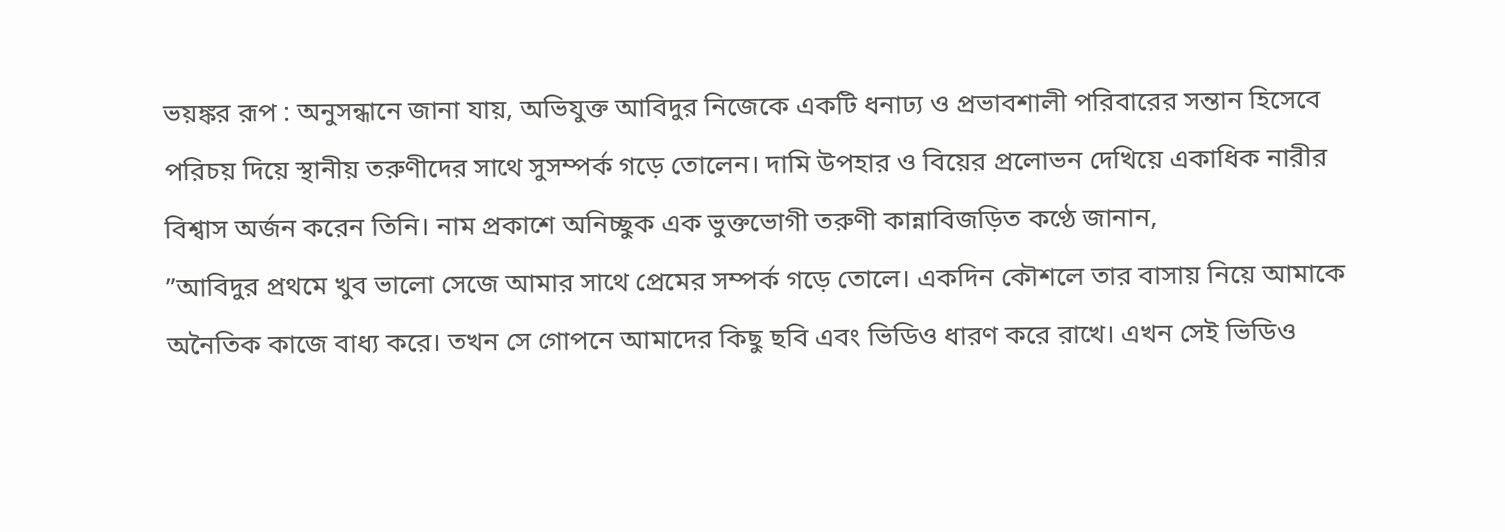ভয়ঙ্কর রূপ : অনুসন্ধানে জানা যায়, অভিযুক্ত আবিদুর নিজেকে একটি ধনাঢ্য ও প্রভাবশালী পরিবারের সন্তান হিসেবে পরিচয় দিয়ে স্থানীয় তরুণীদের সাথে সুসম্পর্ক গড়ে তোলেন। দামি উপহার ও বিয়ের প্রলোভন দেখিয়ে একাধিক নারীর বিশ্বাস অর্জন করেন তিনি। নাম প্রকাশে অনিচ্ছুক এক ভুক্তভোগী তরুণী কান্নাবিজড়িত কণ্ঠে জানান,
”আবিদুর প্রথমে খুব ভালো সেজে আমার সাথে প্রেমের সম্পর্ক গড়ে তোলে। একদিন কৌশলে তার বাসায় নিয়ে আমাকে অনৈতিক কাজে বাধ্য করে। তখন সে গোপনে আমাদের কিছু ছবি এবং ভিডিও ধারণ করে রাখে। এখন সেই ভিডিও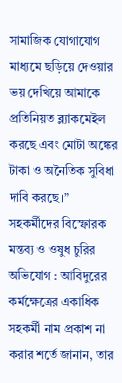সামাজিক যোগাযোগ মাধ্যমে ছড়িয়ে দেওয়ার ভয় দেখিয়ে আমাকে প্রতিনিয়ত ব্ল্যাকমেইল করছে এবং মোটা অঙ্কের টাকা ও অনৈতিক সুবিধা দাবি করছে।”
সহকর্মীদের বিস্ফোরক মন্তব্য ও ওষুধ চুরির অভিযোগ : আবিদুরের কর্মক্ষেত্রের একাধিক সহকর্মী নাম প্রকাশ না করার শর্তে জানান, তার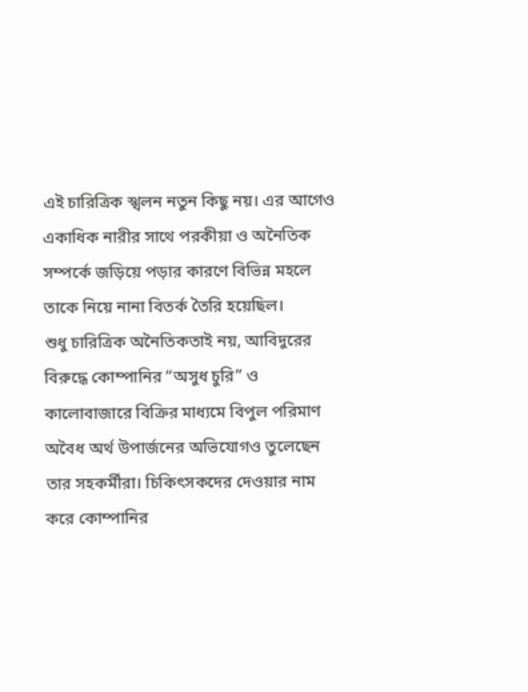এই চারিত্রিক স্খলন নতুন কিছু নয়। এর আগেও একাধিক নারীর সাথে পরকীয়া ও অনৈতিক সম্পর্কে জড়িয়ে পড়ার কারণে বিভিন্ন মহলে তাকে নিয়ে নানা বিতর্ক তৈরি হয়েছিল।
শুধু চারিত্রিক অনৈতিকতাই নয়, আবিদুরের বিরুদ্ধে কোম্পানির “অসুধ চুরি” ও কালোবাজারে বিক্রির মাধ্যমে বিপুল পরিমাণ অবৈধ অর্থ উপার্জনের অভিযোগও তুলেছেন তার সহকর্মীরা। চিকিৎসকদের দেওয়ার নাম করে কোম্পানির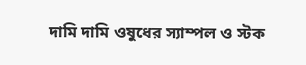দামি দামি ওষুধের স্যাম্পল ও স্টক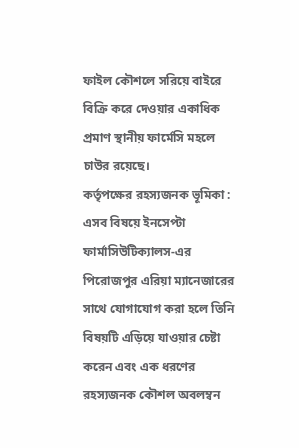ফাইল কৌশলে সরিয়ে বাইরে বিক্রি করে দেওয়ার একাধিক প্রমাণ স্থানীয় ফার্মেসি মহলে চাউর রয়েছে।
কর্তৃপক্ষের রহস্যজনক ভূমিকা : এসব বিষয়ে ইনসেপ্টা ফার্মাসিউটিক্যালস-এর পিরোজপুর এরিয়া ম্যানেজারের সাথে যোগাযোগ করা হলে তিনি বিষয়টি এড়িয়ে যাওয়ার চেষ্টা করেন এবং এক ধরণের রহস্যজনক কৌশল অবলম্বন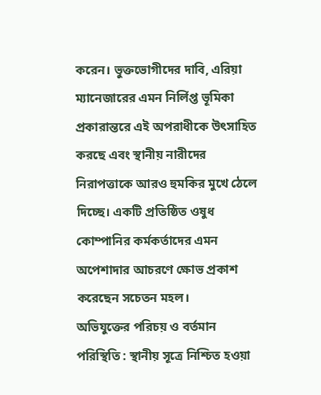করেন। ভুক্তভোগীদের দাবি, এরিয়া ম্যানেজারের এমন নির্লিপ্ত ভূমিকা প্রকারান্তরে এই অপরাধীকে উৎসাহিত করছে এবং স্থানীয় নারীদের নিরাপত্তাকে আরও হুমকির মুখে ঠেলে দিচ্ছে। একটি প্রতিষ্ঠিত ওষুধ কোম্পানির কর্মকর্তাদের এমন অপেশাদার আচরণে ক্ষোভ প্রকাশ করেছেন সচেতন মহল।
অভিযুক্তের পরিচয় ও বর্তমান পরিস্থিতি : স্থানীয় সূত্রে নিশ্চিত হওয়া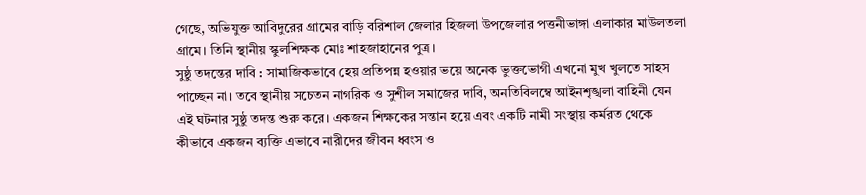গেছে, অভিযুক্ত আবিদুরের গ্রামের বাড়ি বরিশাল জেলার হিজলা উপজেলার পত্তনীভাঙ্গা এলাকার মাউলতলা গ্রামে। তিনি স্থানীয় স্কুলশিক্ষক মোঃ শাহজাহানের পুত্র।
সুষ্ঠু তদন্তের দাবি : সামাজিকভাবে হেয় প্রতিপন্ন হওয়ার ভয়ে অনেক ভুক্তভোগী এখনো মুখ খুলতে সাহস পাচ্ছেন না। তবে স্থানীয় সচেতন নাগরিক ও সুশীল সমাজের দাবি, অনতিবিলম্বে আইনশৃঙ্খলা বাহিনী যেন এই ঘটনার সুষ্ঠু তদন্ত শুরু করে। একজন শিক্ষকের সন্তান হয়ে এবং একটি নামী সংস্থায় কর্মরত থেকে কীভাবে একজন ব্যক্তি এভাবে নারীদের জীবন ধ্বংস ও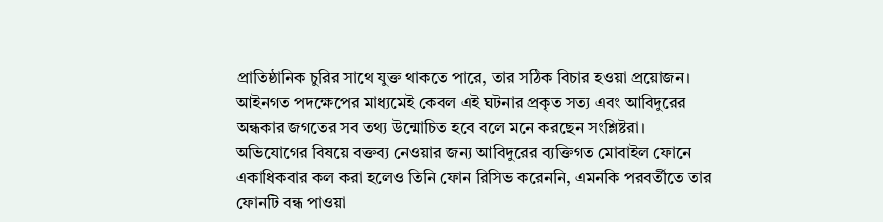প্রাতিষ্ঠানিক চুরির সাথে যুক্ত থাকতে পারে, তার সঠিক বিচার হওয়া প্রয়োজন। আইনগত পদক্ষেপের মাধ্যমেই কেবল এই ঘটনার প্রকৃত সত্য এবং আবিদুরের অন্ধকার জগতের সব তথ্য উন্মোচিত হবে বলে মনে করছেন সংশ্লিষ্টরা।
অভিযোগের বিষয়ে বক্তব্য নেওয়ার জন্য আবিদুরের ব্যক্তিগত মোবাইল ফোনে একাধিকবার কল করা হলেও তিনি ফোন রিসিভ করেননি, এমনকি পরবর্তীতে তার ফোনটি বন্ধ পাওয়া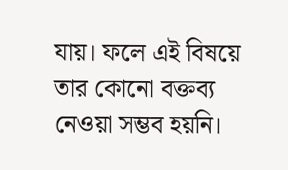যায়। ফলে এই বিষয়ে তার কোনো বক্তব্য নেওয়া সম্ভব হয়নি।